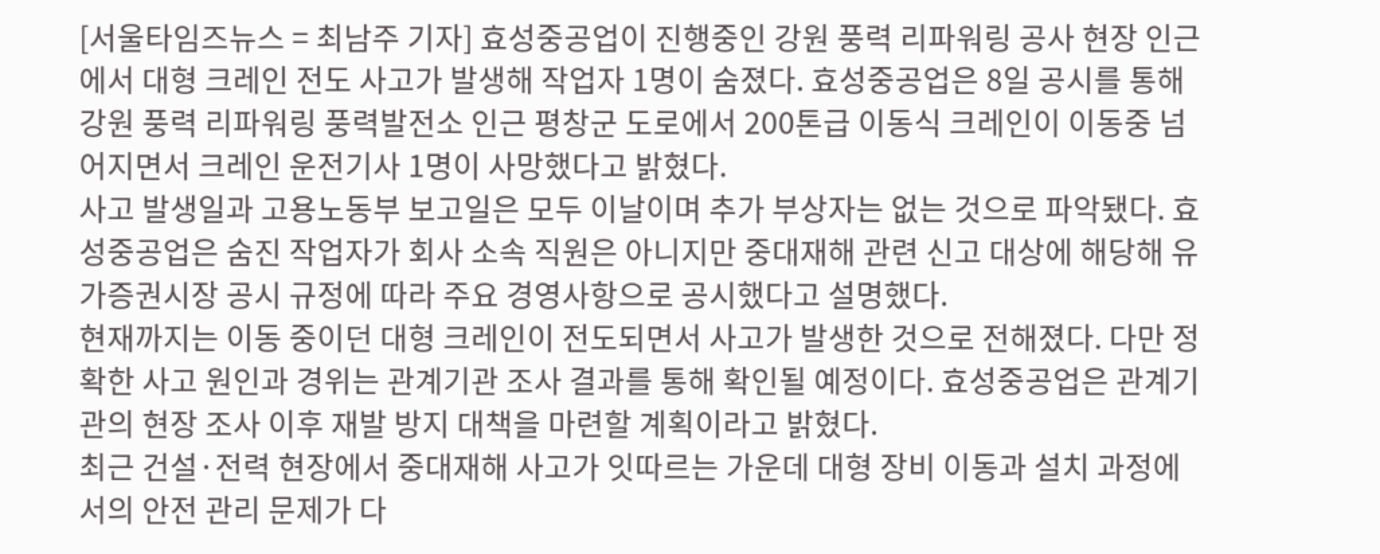[서울타임즈뉴스 = 최남주 기자] 효성중공업이 진행중인 강원 풍력 리파워링 공사 현장 인근에서 대형 크레인 전도 사고가 발생해 작업자 1명이 숨졌다. 효성중공업은 8일 공시를 통해 강원 풍력 리파워링 풍력발전소 인근 평창군 도로에서 200톤급 이동식 크레인이 이동중 넘어지면서 크레인 운전기사 1명이 사망했다고 밝혔다.
사고 발생일과 고용노동부 보고일은 모두 이날이며 추가 부상자는 없는 것으로 파악됐다. 효성중공업은 숨진 작업자가 회사 소속 직원은 아니지만 중대재해 관련 신고 대상에 해당해 유가증권시장 공시 규정에 따라 주요 경영사항으로 공시했다고 설명했다.
현재까지는 이동 중이던 대형 크레인이 전도되면서 사고가 발생한 것으로 전해졌다. 다만 정확한 사고 원인과 경위는 관계기관 조사 결과를 통해 확인될 예정이다. 효성중공업은 관계기관의 현장 조사 이후 재발 방지 대책을 마련할 계획이라고 밝혔다.
최근 건설·전력 현장에서 중대재해 사고가 잇따르는 가운데 대형 장비 이동과 설치 과정에서의 안전 관리 문제가 다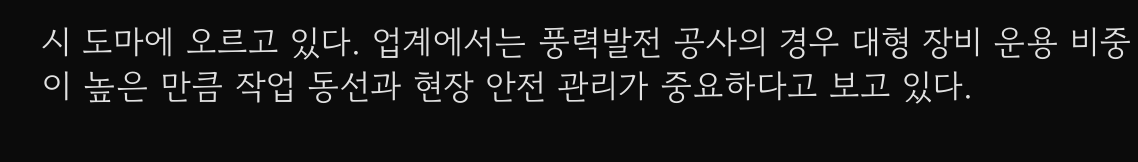시 도마에 오르고 있다. 업계에서는 풍력발전 공사의 경우 대형 장비 운용 비중이 높은 만큼 작업 동선과 현장 안전 관리가 중요하다고 보고 있다.